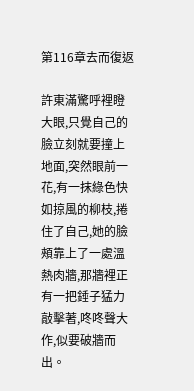第116章去而復返

許東滿驚呼裡瞪大眼,只覺自己的臉立刻就要撞上地面,突然眼前一花,有一抹綠色快如掠風的柳枝,捲住了自己,她的臉頰靠上了一處溫熱肉牆,那牆裡正有一把錘子猛力敲擊著,咚咚聲大作,似要破牆而出。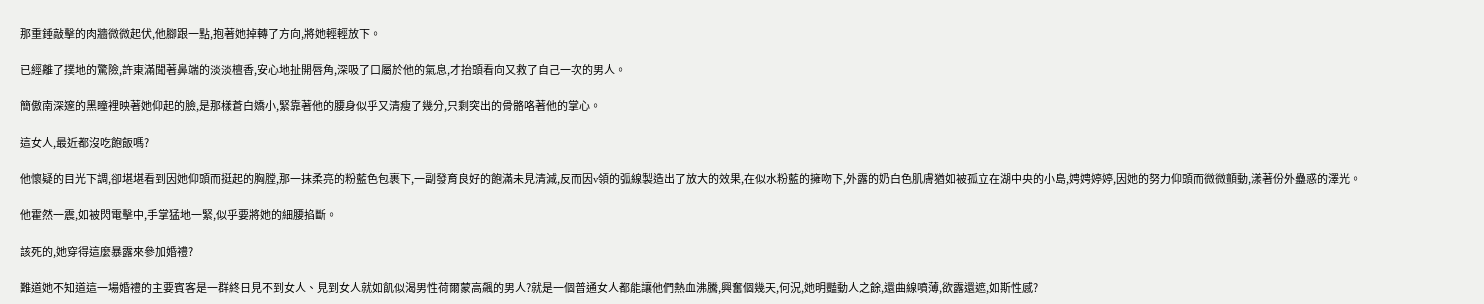那重錘敲擊的肉牆微微起伏,他腳跟一點,抱著她掉轉了方向,將她輕輕放下。

已經離了撲地的驚險,許東滿聞著鼻端的淡淡檀香,安心地扯開唇角,深吸了口屬於他的氣息,才抬頭看向又救了自己一次的男人。

簡傲南深邃的黑瞳裡映著她仰起的臉,是那樣蒼白嬌小,緊靠著他的腰身似乎又清瘦了幾分,只剩突出的骨骼咯著他的掌心。

這女人,最近都沒吃飽飯嗎?

他懷疑的目光下調,卻堪堪看到因她仰頭而挺起的胸膛,那一抹柔亮的粉藍色包裹下,一副發育良好的飽滿未見清減,反而因v領的弧線製造出了放大的效果,在似水粉藍的擁吻下,外露的奶白色肌膚猶如被孤立在湖中央的小島,娉娉婷婷,因她的努力仰頭而微微顫動,漾著份外蠱惑的澤光。

他霍然一震,如被閃電擊中,手掌猛地一緊,似乎要將她的細腰掐斷。

該死的,她穿得這麼暴露來參加婚禮?

難道她不知道這一場婚禮的主要賓客是一群終日見不到女人、見到女人就如飢似渴男性荷爾蒙高飆的男人?就是一個普通女人都能讓他們熱血沸騰,興奮個幾天,何況,她明豔動人之餘,還曲線噴薄,欲露還遮,如斯性感?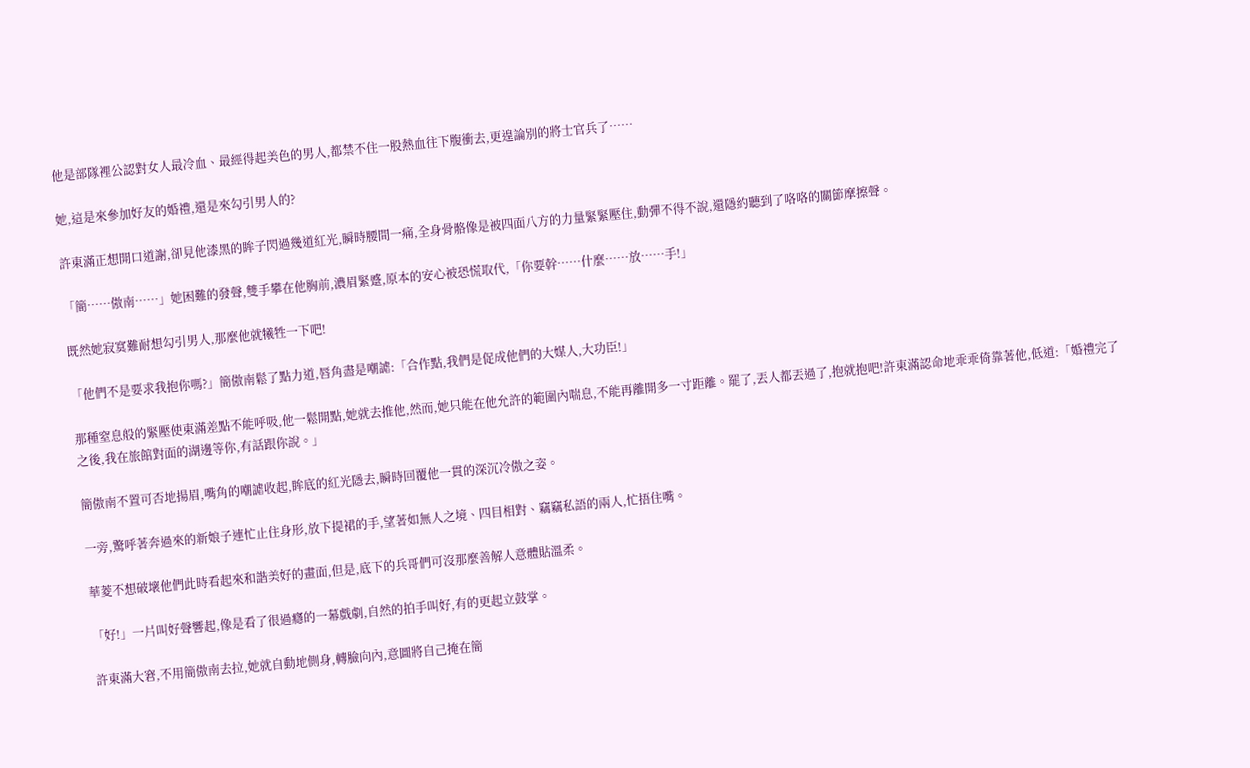他是部隊裡公認對女人最冷血、最經得起美色的男人,都禁不住一股熱血往下腹衝去,更遑論別的將士官兵了……

她,這是來參加好友的婚禮,還是來勾引男人的?

許東滿正想開口道謝,卻見他漆黑的眸子閃過幾道紅光,瞬時腰間一痛,全身骨骼像是被四面八方的力量緊緊壓住,動彈不得不說,還隱約聽到了咯咯的關節摩擦聲。

「簡……傲南……」她困難的發聲,雙手攀在他胸前,濃眉緊蹙,原本的安心被恐慌取代,「你要幹……什麼……放……手!」

既然她寂寞難耐想勾引男人,那麼他就犧牲一下吧!

「他們不是要求我抱你嗎?」簡傲南鬆了點力道,唇角盡是嘲謔:「合作點,我們是促成他們的大媒人,大功臣!」

那種窒息般的緊壓使東滿差點不能呼吸,他一鬆開點,她就去推他,然而,她只能在他允許的範圍內喘息,不能再離開多一寸距離。罷了,丟人都丟過了,抱就抱吧!許東滿認命地乖乖倚靠著他,低道:「婚禮完了之後,我在旅館對面的湖邊等你,有話跟你說。」

簡傲南不置可否地揚眉,嘴角的嘲謔收起,眸底的紅光隱去,瞬時回覆他一貫的深沉冷傲之姿。

一旁,驚呼著奔過來的新娘子連忙止住身形,放下提裙的手,望著如無人之境、四目相對、竊竊私語的兩人,忙捂住嘴。

華菱不想破壞他們此時看起來和諧美好的畫面,但是,底下的兵哥們可沒那麼善解人意體貼溫柔。

「好!」一片叫好聲響起,像是看了很過癮的一幕戲劇,自然的拍手叫好,有的更起立鼓掌。

許東滿大窘,不用簡傲南去拉,她就自動地側身,轉臉向內,意圖將自己掩在簡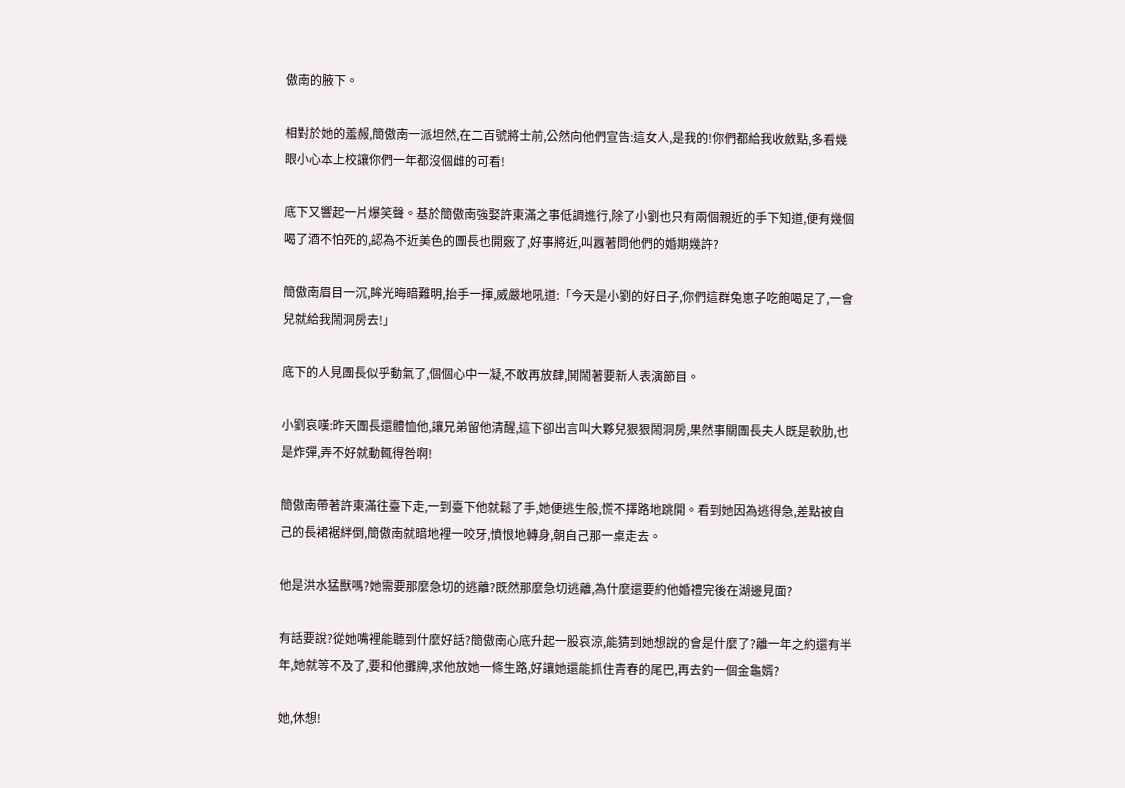傲南的腋下。

相對於她的羞赧,簡傲南一派坦然,在二百號將士前,公然向他們宣告:這女人,是我的!你們都給我收斂點,多看幾眼小心本上校讓你們一年都沒個雌的可看!

底下又響起一片爆笑聲。基於簡傲南強娶許東滿之事低調進行,除了小劉也只有兩個親近的手下知道,便有幾個喝了酒不怕死的,認為不近美色的團長也開竅了,好事將近,叫囂著問他們的婚期幾許?

簡傲南眉目一沉,眸光晦暗難明,抬手一揮,威嚴地吼道:「今天是小劉的好日子,你們這群兔崽子吃飽喝足了,一會兒就給我鬧洞房去!」

底下的人見團長似乎動氣了,個個心中一凝,不敢再放肆,鬨鬧著要新人表演節目。

小劉哀嘆:昨天團長還體恤他,讓兄弟留他清醒,這下卻出言叫大夥兒狠狠鬧洞房,果然事關團長夫人既是軟肋,也是炸彈,弄不好就動輒得咎啊!

簡傲南帶著許東滿往臺下走,一到臺下他就鬆了手,她便逃生般,慌不擇路地跳開。看到她因為逃得急,差點被自己的長裙裾絆倒,簡傲南就暗地裡一咬牙,憤恨地轉身,朝自己那一桌走去。

他是洪水猛獸嗎?她需要那麼急切的逃離?既然那麼急切逃離,為什麼還要約他婚禮完後在湖邊見面?

有話要說?從她嘴裡能聽到什麼好話?簡傲南心底升起一股哀涼,能猜到她想說的會是什麼了?離一年之約還有半年,她就等不及了,要和他攤牌,求他放她一條生路,好讓她還能抓住青春的尾巴,再去釣一個金龜婿?

她,休想!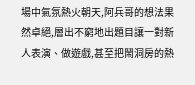場中氣氛熱火朝天,阿兵哥的想法果然卓絕,層出不窮地出題目讓一對新人表演、做遊戲,甚至把鬧洞房的熱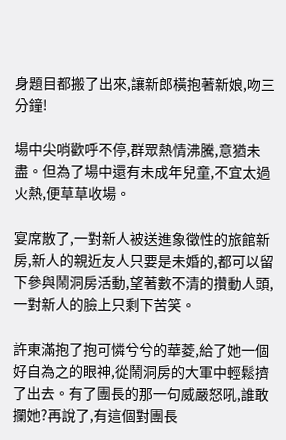身題目都搬了出來,讓新郎橫抱著新娘,吻三分鐘!

場中尖哨歡呼不停,群眾熱情沸騰,意猶未盡。但為了場中還有未成年兒童,不宜太過火熱,便草草收場。

宴席散了,一對新人被送進象徵性的旅館新房,新人的親近友人只要是未婚的,都可以留下參與鬧洞房活動,望著數不清的攢動人頭,一對新人的臉上只剩下苦笑。

許東滿抱了抱可憐兮兮的華菱,給了她一個好自為之的眼神,從鬧洞房的大軍中輕鬆擠了出去。有了團長的那一句威嚴怒吼,誰敢攔她?再說了,有這個對團長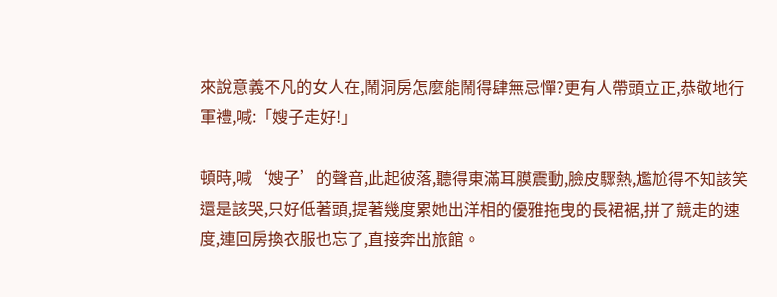來說意義不凡的女人在,鬧洞房怎麼能鬧得肆無忌憚?更有人帶頭立正,恭敬地行軍禮,喊:「嫂子走好!」

頓時,喊‘嫂子’的聲音,此起彼落,聽得東滿耳膜震動,臉皮驟熱,尷尬得不知該笑還是該哭,只好低著頭,提著幾度累她出洋相的優雅拖曳的長裙裾,拼了競走的速度,連回房換衣服也忘了,直接奔出旅館。